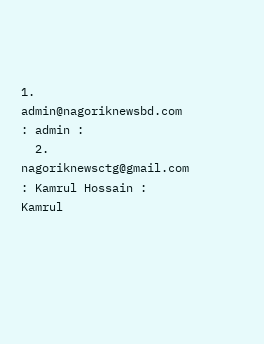1. admin@nagoriknewsbd.com : admin :
  2. nagoriknewsctg@gmail.com : Kamrul Hossain : Kamrul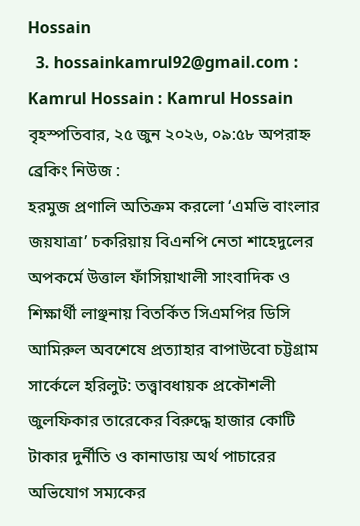Hossain
  3. hossainkamrul92@gmail.com : Kamrul Hossain : Kamrul Hossain
বৃহস্পতিবার, ২৫ জুন ২০২৬, ০৯:৫৮ অপরাহ্ন
ব্রেকিং নিউজ :
হরমুজ প্রণালি অতিক্রম করলো ‘এমভি বাংলার জয়যাত্রা’ চকরিয়ায় বিএনপি নেতা শাহেদুলের অপকর্মে উত্তাল ফাঁসিয়াখালী সাংবাদিক ও শিক্ষার্থী লাঞ্ছনায় বিতর্কিত সিএমপির ডিসি আমিরুল অবশেষে প্রত্যাহার বাপাউবো চট্টগ্রাম সার্কেলে হরিলুট: তত্ত্বাবধায়ক প্রকৌশলী জুলফিকার তারেকের বিরুদ্ধে হাজার কোটি টাকার দুর্নীতি ও কানাডায় অর্থ পাচারের অভিযোগ সম্যকের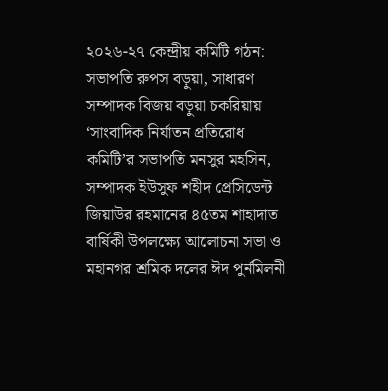২০২৬-২৭ কেন্দ্রীয় কমিটি গঠন: সভাপতি রুপস বড়ুয়া, সাধারণ সম্পাদক বিজয় বড়ুয়া চকরিয়ায় ‘সাংবাদিক নির্যাতন প্রতিরোধ কমিটি’র সভাপতি মনসুর মহসিন, সম্পাদক ইউসুফ শহীদ প্রেসিডেন্ট জিয়াউর রহমানের ৪৫তম শাহাদাত বার্ষিকী উপলক্ষ্যে আলোচনা সভা ও মহানগর শ্রমিক দলের ঈদ পুর্নমিলনী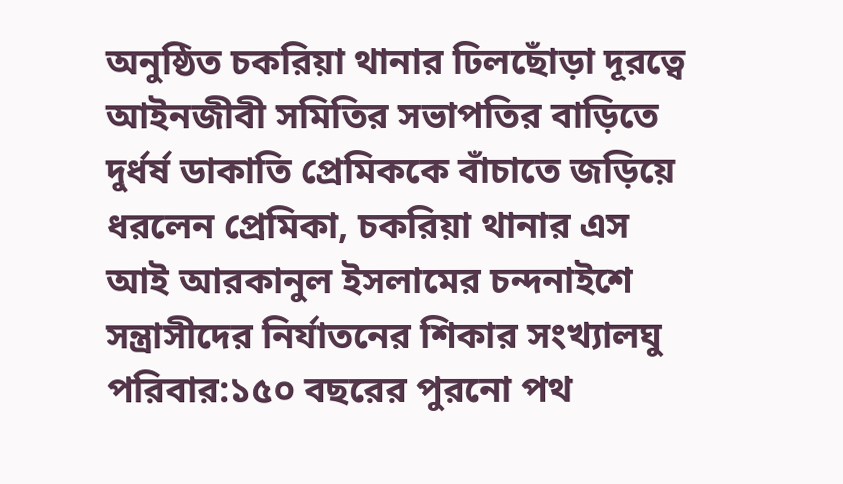অনুষ্ঠিত চকরিয়া থানার ঢিলছোঁড়া দূরত্বে আইনজীবী সমিতির সভাপতির বাড়িতে দুর্ধর্ষ ডাকাতি প্রেমিককে বাঁচাতে জড়িয়ে ধরলেন প্রেমিকা, চকরিয়া থানার এস আই আরকানুল ইসলামের চন্দনাইশে সন্ত্রাসীদের নির্যাতনের শিকার সংখ্যালঘু পরিবার:১৫০ বছরের পুরনো পথ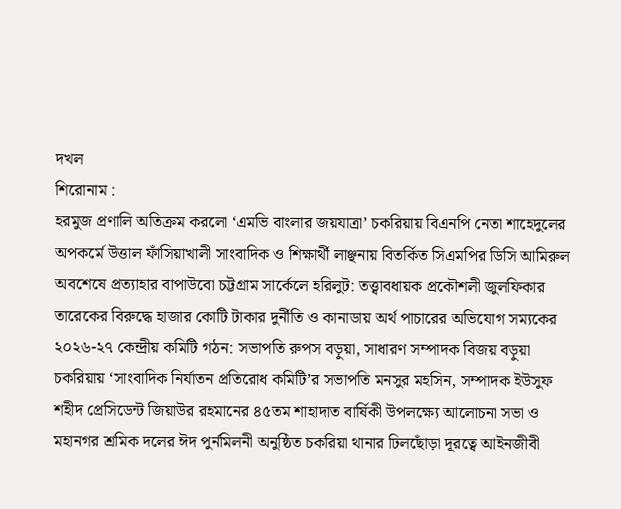দখল
শিরোনাম :
হরমুজ প্রণালি অতিক্রম করলো ‘এমভি বাংলার জয়যাত্রা’ চকরিয়ায় বিএনপি নেতা শাহেদুলের অপকর্মে উত্তাল ফাঁসিয়াখালী সাংবাদিক ও শিক্ষার্থী লাঞ্ছনায় বিতর্কিত সিএমপির ডিসি আমিরুল অবশেষে প্রত্যাহার বাপাউবো চট্টগ্রাম সার্কেলে হরিলুট: তত্ত্বাবধায়ক প্রকৌশলী জুলফিকার তারেকের বিরুদ্ধে হাজার কোটি টাকার দুর্নীতি ও কানাডায় অর্থ পাচারের অভিযোগ সম্যকের ২০২৬-২৭ কেন্দ্রীয় কমিটি গঠন: সভাপতি রুপস বড়ুয়া, সাধারণ সম্পাদক বিজয় বড়ুয়া চকরিয়ায় ‘সাংবাদিক নির্যাতন প্রতিরোধ কমিটি’র সভাপতি মনসুর মহসিন, সম্পাদক ইউসুফ শহীদ প্রেসিডেন্ট জিয়াউর রহমানের ৪৫তম শাহাদাত বার্ষিকী উপলক্ষ্যে আলোচনা সভা ও মহানগর শ্রমিক দলের ঈদ পুর্নমিলনী অনুষ্ঠিত চকরিয়া থানার ঢিলছোঁড়া দূরত্বে আইনজীবী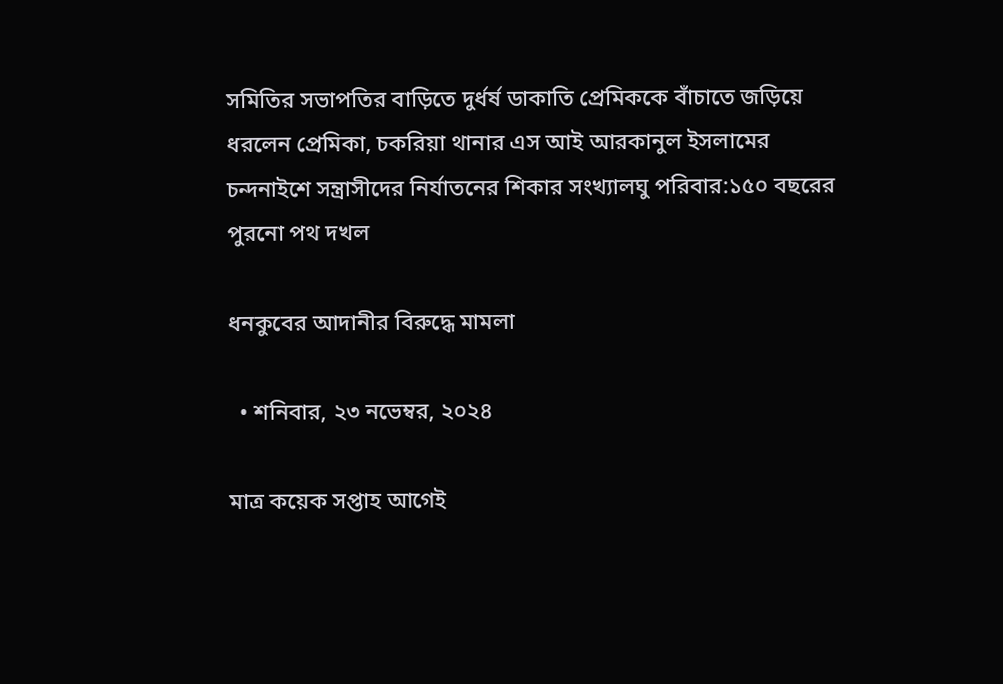সমিতির সভাপতির বাড়িতে দুর্ধর্ষ ডাকাতি প্রেমিককে বাঁচাতে জড়িয়ে ধরলেন প্রেমিকা, চকরিয়া থানার এস আই আরকানুল ইসলামের চন্দনাইশে সন্ত্রাসীদের নির্যাতনের শিকার সংখ্যালঘু পরিবার:১৫০ বছরের পুরনো পথ দখল

ধনকুবের আদানীর বিরুদ্ধে মামলা

  • শনিবার, ২৩ নভেম্বর, ২০২৪

মাত্র কয়েক সপ্তাহ আগেই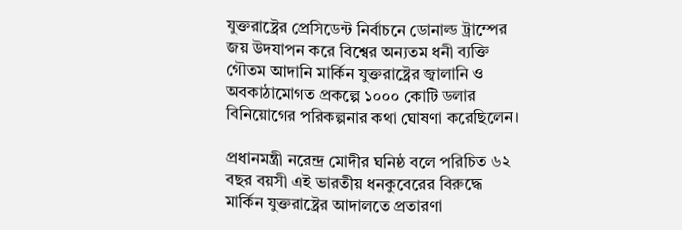যুক্তরাষ্ট্রের প্রেসিডেন্ট নির্বাচনে ডোনাল্ড ট্রাম্পের জয় উদযাপন করে বিশ্বের অন্যতম ধনী ব্যক্তি গৌতম আদানি মার্কিন যুক্তরাষ্ট্রের জ্বালানি ও অবকাঠামোগত প্রকল্পে ১০০০ কোটি ডলার বিনিয়োগের পরিকল্পনার কথা ঘোষণা করেছিলেন।

প্রধানমন্ত্রী নরেন্দ্র মোদীর ঘনিষ্ঠ বলে পরিচিত ৬২ বছর বয়সী এই ভারতীয় ধনকুবেরের বিরুদ্ধে মার্কিন যুক্তরাষ্ট্রের আদালতে প্রতারণা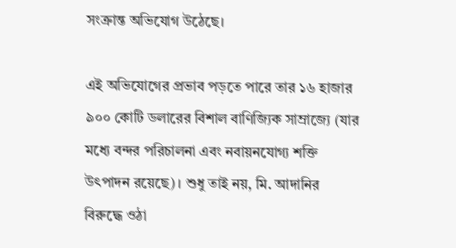সংক্রান্ত অভিযোগ উঠেছে।

এই অভিযোগের প্রভাব পড়তে পারে তার ১৬ হাজার ৯০০ কোটি ডলারের বিশাল বাণিজ্যিক সাম্রাজ্যে (যার মধ্যে বন্দর পরিচালনা এবং নবায়নযোগ্য শক্তি উৎপাদন রয়েছে)। শুধু তাই নয়, মি. আদানির বিরুদ্ধে ওঠা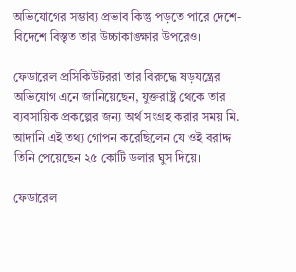অভিযোগের সম্ভাব্য প্রভাব কিন্তু পড়তে পারে দেশে-বিদেশে বিস্তৃত তার উচ্চাকাঙ্ক্ষার উপরেও।

ফেডারেল প্রসিকিউটররা তার বিরুদ্ধে ষড়যন্ত্রের অভিযোগ এনে জানিয়েছেন, যুক্তরাষ্ট্র থেকে তার ব্যবসায়িক প্রকল্পের জন্য অর্থ সংগ্রহ করার সময় মি. আদানি এই তথ্য গোপন করেছিলেন যে ওই বরাদ্দ তিনি পেয়েছেন ২৫ কোটি ডলার ঘুস দিয়ে।

ফেডারেল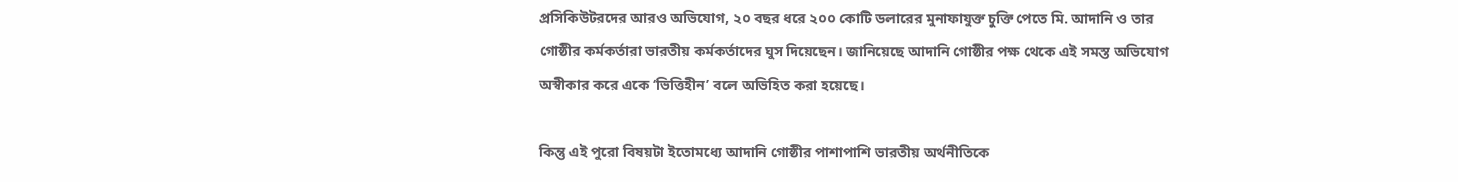প্রসিকিউটরদের আরও অভিযোগ, ২০ বছর ধরে ২০০ কোটি ডলারের মুনাফাযুক্ত চুক্তি পেতে মি. আদানি ও তার গোষ্ঠীর কর্মকর্তারা ভারতীয় কর্মকর্তাদের ঘুস দিয়েছেন। জানিয়েছে আদানি গোষ্ঠীর পক্ষ থেকে এই সমস্ত অভিযোগ অস্বীকার করে একে ‘ভিত্তিহীন’ বলে অভিহিত করা হয়েছে।

কিন্তু এই পুরো বিষয়টা ইতোমধ্যে আদানি গোষ্ঠীর পাশাপাশি ভারতীয় অর্থনীতিকে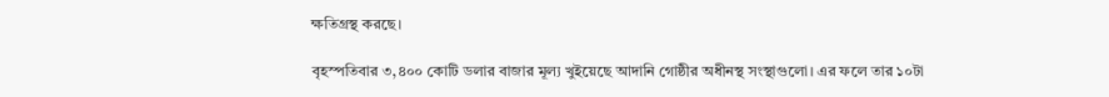ক্ষতিগ্রস্থ করছে।

বৃহস্পতিবার ৩,৪০০ কোটি ডলার বাজার মূল্য খুইয়েছে আদানি গোষ্ঠীর অধীনস্থ সংস্থাগুলো। এর ফলে তার ১০টা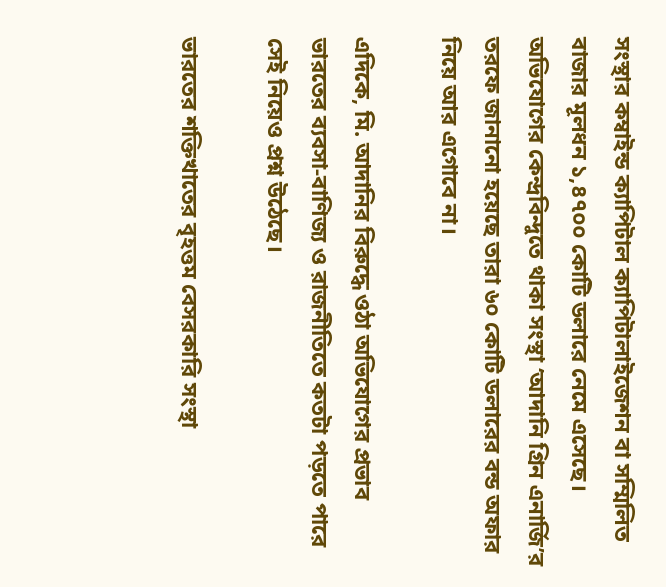সংস্থার কম্বাইন্ড ক্যাপিটাল ক্যাপিটালাইজেশন বা সম্মিলিত বাজার মূলধন ১,৪৭০০ কোটি ডলারে নেমে এসেছে। অভিযোগের কেন্দ্রবিন্দুতে থাকা সংস্থা ‘আদানি গ্রিন এনার্জি’র তরফে জানানো হয়েছে তারা ৬০ কোটি ডলারের বন্ড অফার নিয়ে আর এগোবে না।

এদিকে, মি. আদানির বিরুদ্ধে ওঠা অভিযোগের প্রভাব ভারতের ব্যবসা-বাণিজ্য ও রাজনীতিতে কতটা পড়তে পারে সেই নিয়েও প্রশ্ন উঠেছে।

ভারতের শক্তিখাতের বৃহত্তম বেসরকারি সংস্থা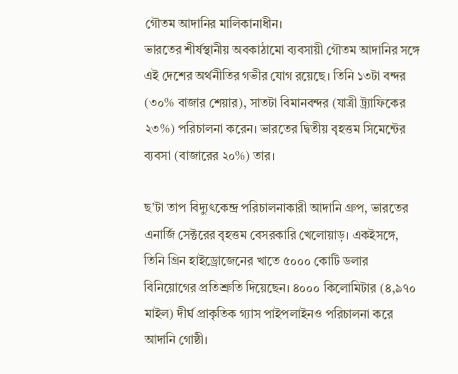গৌতম আদানির মালিকানাধীন।
ভারতের শীর্ষস্থানীয় অবকাঠামো ব্যবসায়ী গৌতম আদানির সঙ্গে এই দেশের অর্থনীতির গভীর যোগ রয়েছে। তিনি ১৩টা বন্দর (৩০% বাজার শেয়ার), সাতটা বিমানবন্দর (যাত্রী ট্র্যাফিকের ২৩%) পরিচালনা করেন। ভারতের দ্বিতীয় বৃহত্তম সিমেন্টের ব্যবসা (বাজারের ২০%) তার।

ছ’টা তাপ বিদ্যুৎকেন্দ্র পরিচালনাকারী আদানি গ্রুপ, ভারতের এনার্জি সেক্টরের বৃহত্তম বেসরকারি খেলোয়াড়। একইসঙ্গে, তিনি গ্রিন হাইড্রোজেনের খাতে ৫০০০ কোটি ডলার বিনিয়োগের প্রতিশ্রুতি দিয়েছেন। ৪০০০ কিলোমিটার (৪,৯৭০ মাইল) দীর্ঘ প্রাকৃতিক গ্যাস পাইপলাইনও পরিচালনা করে আদানি গোষ্ঠী।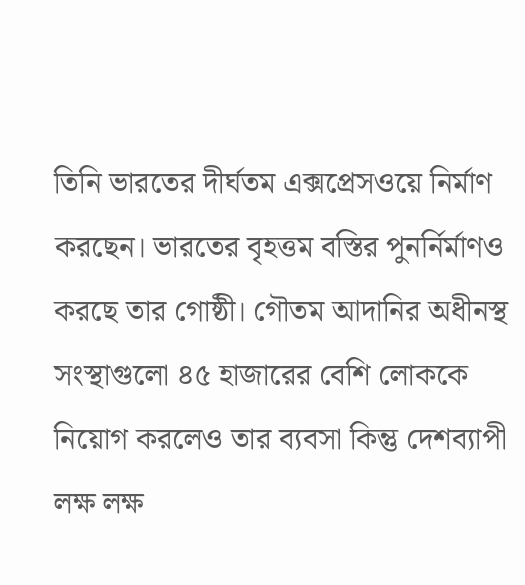তিনি ভারতের দীর্ঘতম এক্সপ্রেসওয়ে নির্মাণ করছেন। ভারতের বৃহত্তম বস্তির পুনর্নির্মাণও করছে তার গোষ্ঠী। গৌতম আদানির অধীনস্থ সংস্থাগুলো ৪৫ হাজারের বেশি লোককে নিয়োগ করলেও তার ব্যবসা কিন্তু দেশব্যাপী লক্ষ লক্ষ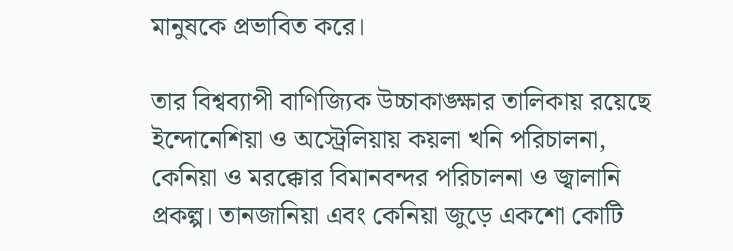মানুষকে প্রভাবিত করে।

তার বিশ্বব্যাপী বাণিজ্যিক উচ্চাকাঙ্ক্ষার তালিকায় রয়েছে ইন্দোনেশিয়া ও অস্ট্রেলিয়ায় কয়লা খনি পরিচালনা, কেনিয়া ও মরক্কোর বিমানবন্দর পরিচালনা ও জ্বালানি প্রকল্প। তানজানিয়া এবং কেনিয়া জুড়ে একশো কোটি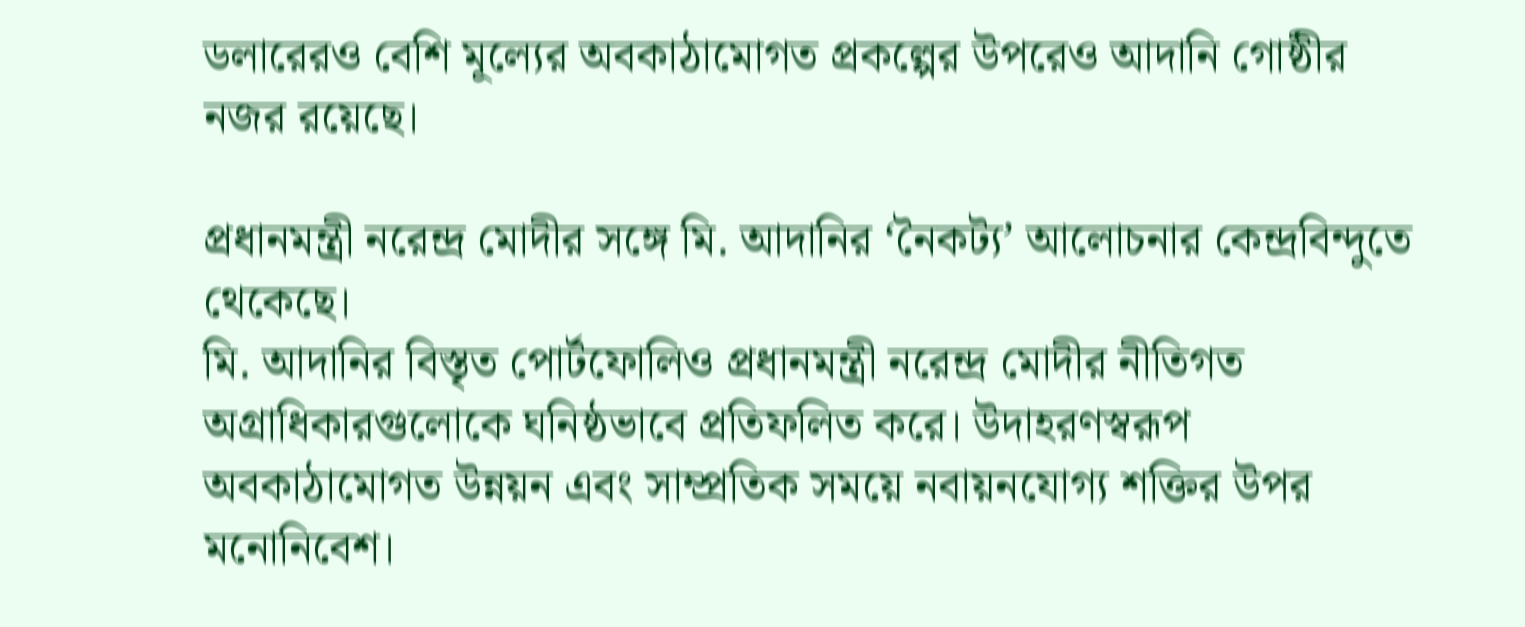ডলারেরও বেশি মূল্যের অবকাঠামোগত প্রকল্পের উপরেও আদানি গোষ্ঠীর নজর রয়েছে।

প্রধানমন্ত্রী নরেন্দ্র মোদীর সঙ্গে মি. আদানির ‘নৈকট্য’ আলোচনার কেন্দ্রবিন্দুতে থেকেছে।
মি. আদানির বিস্তৃত পোর্টফোলিও প্রধানমন্ত্রী নরেন্দ্র মোদীর নীতিগত অগ্রাধিকারগুলোকে ঘনিষ্ঠভাবে প্রতিফলিত করে। উদাহরণস্বরূপ অবকাঠামোগত উন্নয়ন এবং সাম্প্রতিক সময়ে নবায়নযোগ্য শক্তির উপর মনোনিবেশ।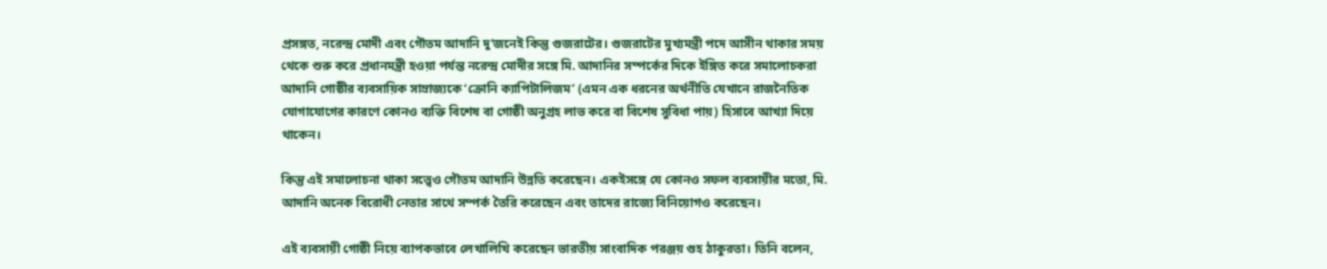প্রসঙ্গত, নরেন্দ্র মোদী এবং গৌতম আদানি দু’জনেই কিন্তু গুজরাটের। গুজরাটের মুখ্যমন্ত্রী পদে আসীন থাকার সময় থেকে শুরু করে প্রধানমন্ত্রী হওয়া পর্যন্ত নরেন্দ্র মোদীর সঙ্গে মি. আদানির সম্পর্কের দিকে ইঙ্গিত করে সমালোচকরা আদানি গোষ্ঠীর ব্যবসায়িক সাম্রাজ্যকে ‘ক্রোনি ক্যাপিটালিজম’ (এমন এক ধরনের অর্থনীতি যেখানে রাজনৈতিক যোগাযোগের কারণে কোনও ব্যক্তি বিশেষ বা গোষ্ঠী অনুগ্রহ লাভ করে বা বিশেষ সুবিধা পায়) হিসাবে আখ্যা দিয়ে থাকেন।

কিন্তু এই সমালোচনা থাকা সত্ত্বেও গৌতম আদানি উন্নতি করেছেন। একইসঙ্গে যে কোনও সফল ব্যবসায়ীর মতো, মি. আদানি অনেক বিরোধী নেতার সাথে সম্পর্ক তৈরি করেছেন এবং তাদের রাজ্যে বিনিয়োগও করেছেন।

এই ব্যবসায়ী গোষ্ঠী নিয়ে ব্যাপকভাবে লেখালিখি করেছেন ভারতীয় সাংবাদিক পরঞ্জয় গুহ ঠাকুরতা। তিনি বলেন,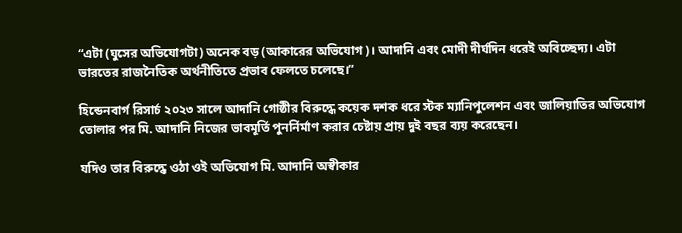“এটা (ঘুসের অভিযোগটা) অনেক বড় (আকারের অভিযোগ)। আদানি এবং মোদী দীর্ঘদিন ধরেই অবিচ্ছেদ্য। এটা ভারতের রাজনৈতিক অর্থনীতিতে প্রভাব ফেলতে চলেছে।”

হিন্ডেনবার্গ রিসার্চ ২০২৩ সালে আদানি গোষ্ঠীর বিরুদ্ধে কয়েক দশক ধরে স্টক ম্যানিপুলেশন এবং জালিয়াতির অভিযোগ তোলার পর মি. আদানি নিজের ভাবমূর্তি পুনর্নির্মাণ করার চেষ্টায় প্রায় দুই বছর ব্যয় করেছেন।

যদিও তার বিরুদ্ধে ওঠা ওই অভিযোগ মি. আদানি অস্বীকার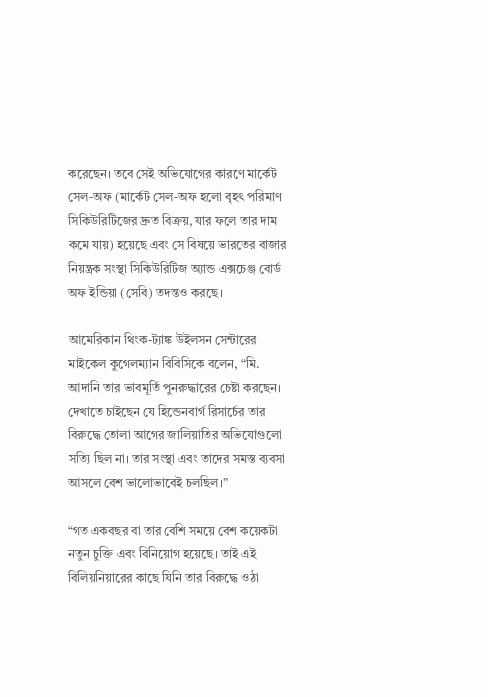করেছেন। তবে সেই অভিযোগের কারণে মার্কেট সেল-অফ (মার্কেট সেল-অফ হলো বৃহৎ পরিমাণ সিকিউরিটিজের দ্রুত বিক্রয়, যার ফলে তার দাম কমে যায়) হয়েছে এবং সে বিষয়ে ভারতের বাজার নিয়ন্ত্রক সংস্থা সিকিউরিটিজ অ্যান্ড এক্সচেঞ্জ বোর্ড অফ ইন্ডিয়া (সেবি) তদন্তও করছে।

আমেরিকান থিংক-ট্যাঙ্ক উইলসন সেন্টারের মাইকেল কুগেলম্যান বিবিসিকে বলেন, “মি. আদানি তার ভাবমূর্তি পুনরুদ্ধারের চেষ্টা করছেন। দেখাতে চাইছেন যে হিন্ডেনবার্গ রিসার্চের তার বিরুদ্ধে তোলা আগের জালিয়াতির অভিযোগুলো সত্যি ছিল না। তার সংস্থা এবং তাদের সমস্ত ব্যবসা আসলে বেশ ভালোভাবেই চলছিল।”

“গত একবছর বা তার বেশি সময়ে বেশ কয়েকটা নতুন চুক্তি এবং বিনিয়োগ হয়েছে। তাই এই বিলিয়নিয়ারের কাছে যিনি তার বিরুদ্ধে ওঠা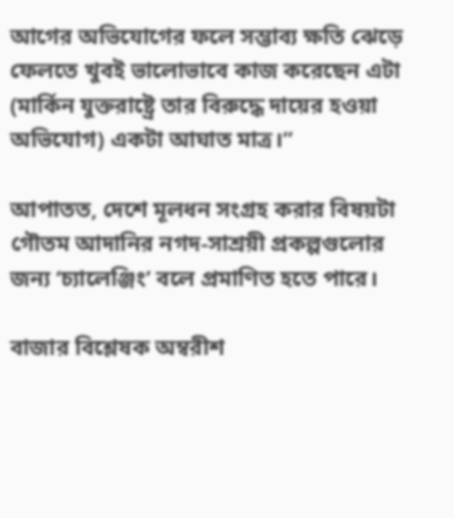আগের অভিযোগের ফলে সম্ভাব্য ক্ষতি ঝেড়ে ফেলতে খুবই ভালোভাবে কাজ করেছেন এটা (মার্কিন যুক্তরাষ্ট্রে তার বিরুদ্ধে দায়ের হওয়া অভিযোগ) একটা আঘাত মাত্র।”

আপাতত, দেশে মূলধন সংগ্রহ করার বিষয়টা গৌতম আদানির নগদ-সাশ্রয়ী প্রকল্পগুলোর জন্য ‘চ্যালেঞ্জিং’ বলে প্রমাণিত হতে পারে।

বাজার বিশ্লেষক অম্বরীশ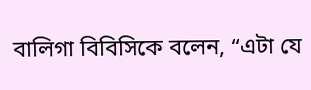বালিগা বিবিসিকে বলেন, “এটা যে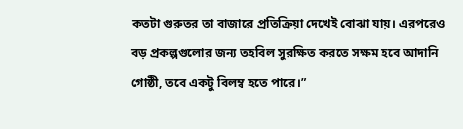কতটা গুরুতর তা বাজারে প্রতিক্রিয়া দেখেই বোঝা যায়। এরপরেও বড় প্রকল্পগুলোর জন্য তহবিল সুরক্ষিত করতে সক্ষম হবে আদানি গোষ্ঠী, তবে একটু বিলম্ব হতে পারে।”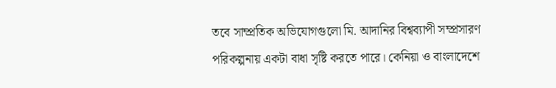তবে সাম্প্রতিক অভিযোগগুলো মি. আদানির বিশ্বব্যাপী সম্প্রসারণ পরিকল্পনায় একটা বাধা সৃষ্টি করতে পারে। কেনিয়া ও বাংলাদেশে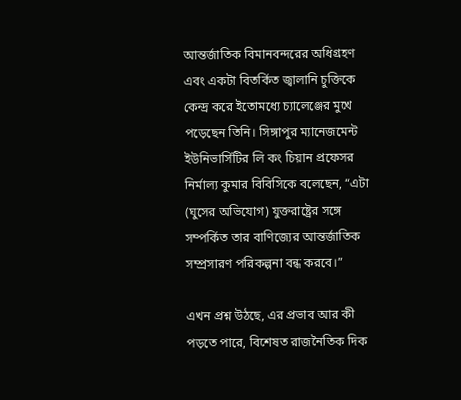আন্তর্জাতিক বিমানবন্দরের অধিগ্রহণ এবং একটা বিতর্কিত জ্বালানি চুক্তিকে কেন্দ্র করে ইতোমধ্যে চ্যালেঞ্জের মুখে পড়েছেন তিনি। সিঙ্গাপুর ম্যানেজমেন্ট ইউনিভার্সিটির লি কং চিয়ান প্রফেসর নির্মাল্য কুমার বিবিসিকে বলেছেন, “এটা (ঘুসের অভিযোগ) যুক্তরাষ্ট্রের সঙ্গে সম্পর্কিত তার বাণিজ্যের আন্তর্জাতিক সম্প্রসারণ পরিকল্পনা বন্ধ করবে।”

এখন প্রশ্ন উঠছে, এর প্রভাব আর কী পড়তে পারে, বিশেষত রাজনৈতিক দিক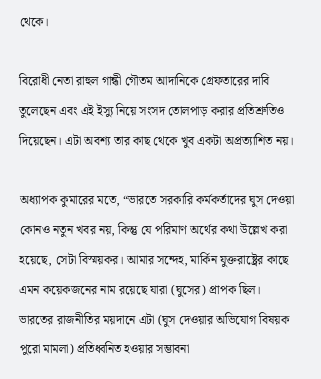থেকে।

বিরোধী নেতা রাহুল গান্ধী গৌতম আদানিকে গ্রেফতারের দাবি তুলেছেন এবং এই ইস্যু নিয়ে সংসদ তোলপাড় করার প্রতিশ্রুতিও দিয়েছেন। এটা অবশ্য তার কাছ থেকে খুব একটা অপ্রত্যাশিত নয়।

অধ্যাপক কুমারের মতে, “ভারতে সরকারি কর্মকর্তাদের ঘুস দেওয়া কোনও নতুন খবর নয়, কিন্তু যে পরিমাণ অর্থের কথা উল্লেখ করা হয়েছে, সেটা বিস্ময়কর। আমার সন্দেহ, মার্কিন যুক্তরাষ্ট্রের কাছে এমন কয়েকজনের নাম রয়েছে যারা (ঘুসের) প্রাপক ছিল। ভারতের রাজনীতির ময়দানে এটা (ঘুস দেওয়ার অভিযোগ বিষয়ক পুরো মামলা) প্রতিধ্বনিত হওয়ার সম্ভাবনা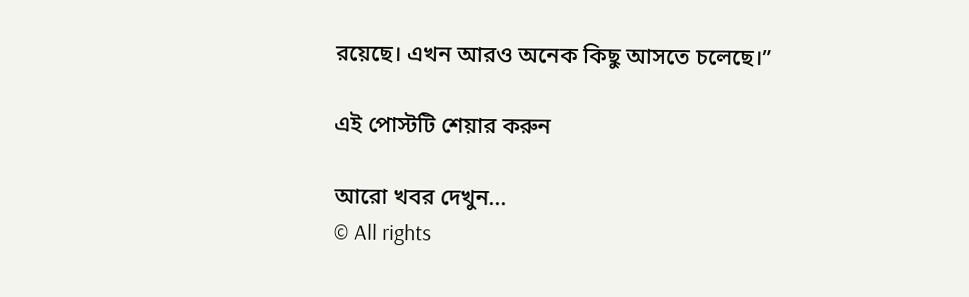রয়েছে। এখন আরও অনেক কিছু আসতে চলেছে।”

এই পোস্টটি শেয়ার করুন

আরো খবর দেখুন...
© All rights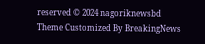reserved © 2024 nagoriknewsbd
Theme Customized By BreakingNews